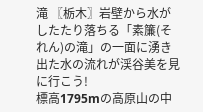滝 〖栃木〗岩壁から水がしたたり落ちる「素簾(それん)の滝」の一面に湧き出た水の流れが渓谷美を見に行こう!
標高1795mの高原山の中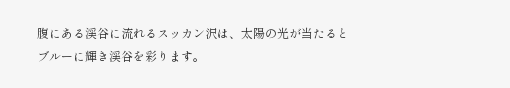腹にある渓谷に流れるスッカン沢は、太陽の光が当たるとブルーに輝き渓谷を彩ります。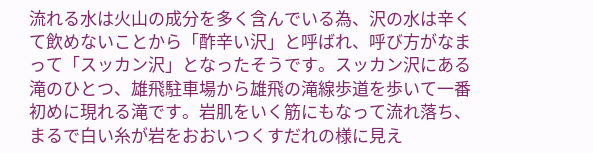流れる水は火山の成分を多く含んでいる為、沢の水は辛くて飲めないことから「酢辛い沢」と呼ばれ、呼び方がなまって「スッカン沢」となったそうです。スッカン沢にある滝のひとつ、雄飛駐車場から雄飛の滝線歩道を歩いて一番初めに現れる滝です。岩肌をいく筋にもなって流れ落ち、まるで白い糸が岩をおおいつくすだれの様に見え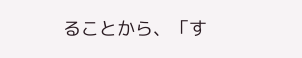ることから、「す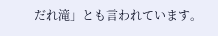だれ滝」とも言われています。